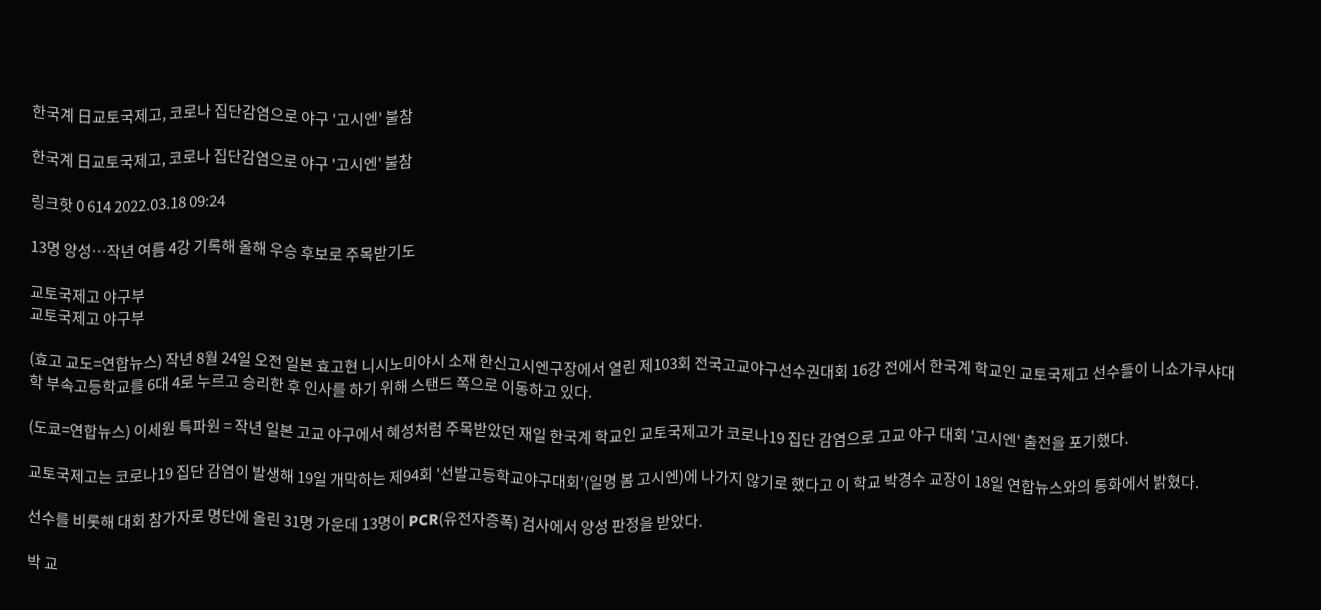한국계 日교토국제고, 코로나 집단감염으로 야구 '고시엔' 불참

한국계 日교토국제고, 코로나 집단감염으로 야구 '고시엔' 불참

링크핫 0 614 2022.03.18 09:24

13명 양성…작년 여름 4강 기록해 올해 우승 후보로 주목받기도

교토국제고 야구부
교토국제고 야구부

(효고 교도=연합뉴스) 작년 8월 24일 오전 일본 효고현 니시노미야시 소재 한신고시엔구장에서 열린 제103회 전국고교야구선수권대회 16강 전에서 한국계 학교인 교토국제고 선수들이 니쇼가쿠샤대학 부속고등학교를 6대 4로 누르고 승리한 후 인사를 하기 위해 스탠드 쪽으로 이동하고 있다.

(도쿄=연합뉴스) 이세원 특파원 = 작년 일본 고교 야구에서 혜성처럼 주목받았던 재일 한국계 학교인 교토국제고가 코로나19 집단 감염으로 고교 야구 대회 '고시엔' 출전을 포기했다.

교토국제고는 코로나19 집단 감염이 발생해 19일 개막하는 제94회 '선발고등학교야구대회'(일명 봄 고시엔)에 나가지 않기로 했다고 이 학교 박경수 교장이 18일 연합뉴스와의 통화에서 밝혔다.

선수를 비롯해 대회 참가자로 명단에 올린 31명 가운데 13명이 PCR(유전자증폭) 검사에서 양성 판정을 받았다.

박 교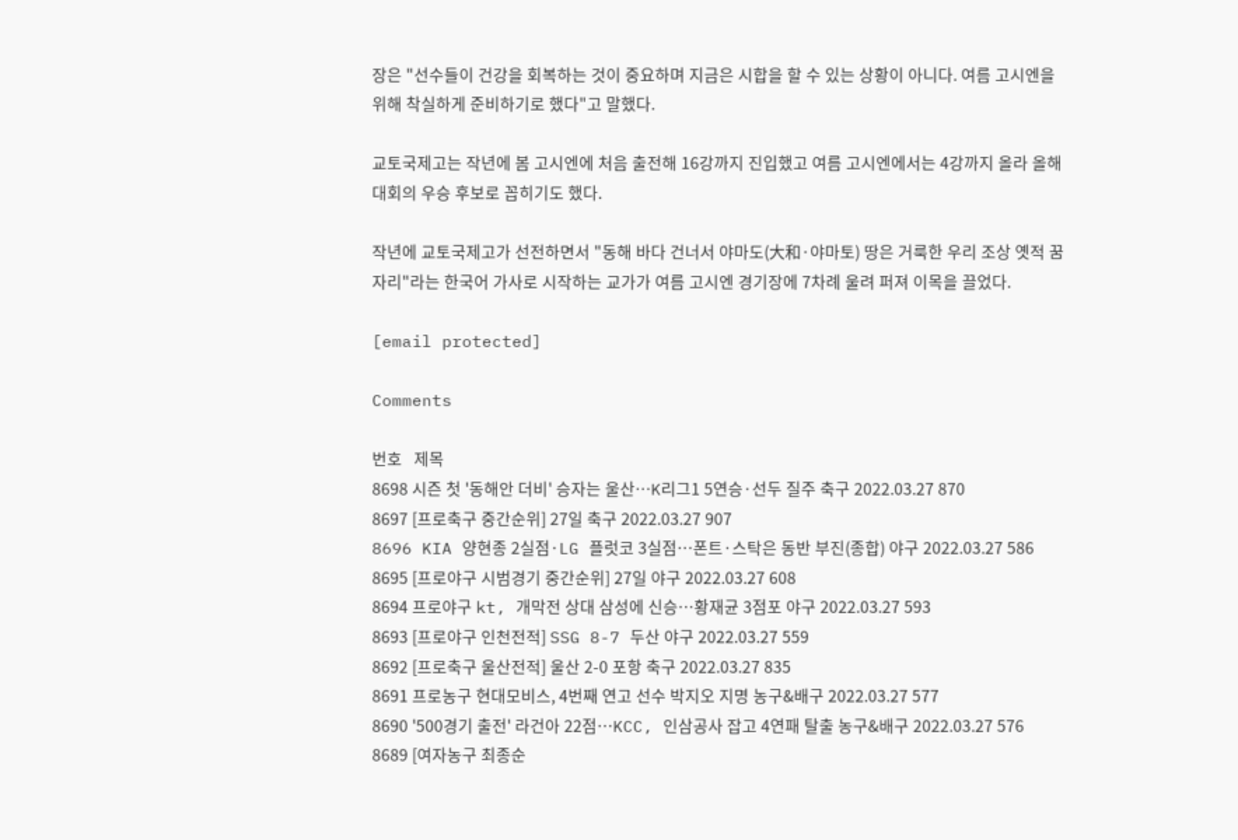장은 "선수들이 건강을 회복하는 것이 중요하며 지금은 시합을 할 수 있는 상황이 아니다. 여름 고시엔을 위해 착실하게 준비하기로 했다"고 말했다.

교토국제고는 작년에 봄 고시엔에 처음 출전해 16강까지 진입했고 여름 고시엔에서는 4강까지 올라 올해 대회의 우승 후보로 꼽히기도 했다.

작년에 교토국제고가 선전하면서 "동해 바다 건너서 야마도(大和·야마토) 땅은 거룩한 우리 조상 옛적 꿈자리"라는 한국어 가사로 시작하는 교가가 여름 고시엔 경기장에 7차례 울려 퍼져 이목을 끌었다.

[email protected]

Comments

번호   제목
8698 시즌 첫 '동해안 더비' 승자는 울산…K리그1 5연승·선두 질주 축구 2022.03.27 870
8697 [프로축구 중간순위] 27일 축구 2022.03.27 907
8696 KIA 양현종 2실점·LG 플럿코 3실점…폰트·스탁은 동반 부진(종합) 야구 2022.03.27 586
8695 [프로야구 시범경기 중간순위] 27일 야구 2022.03.27 608
8694 프로야구 kt, 개막전 상대 삼성에 신승…황재균 3점포 야구 2022.03.27 593
8693 [프로야구 인천전적] SSG 8-7 두산 야구 2022.03.27 559
8692 [프로축구 울산전적] 울산 2-0 포항 축구 2022.03.27 835
8691 프로농구 현대모비스, 4번째 연고 선수 박지오 지명 농구&배구 2022.03.27 577
8690 '500경기 출전' 라건아 22점…KCC, 인삼공사 잡고 4연패 탈출 농구&배구 2022.03.27 576
8689 [여자농구 최종순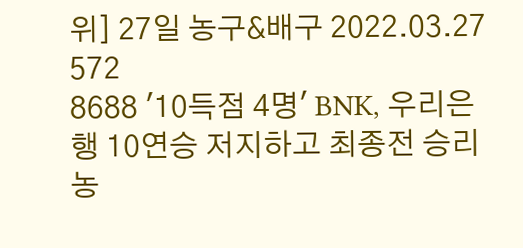위] 27일 농구&배구 2022.03.27 572
8688 '10득점 4명' BNK, 우리은행 10연승 저지하고 최종전 승리 농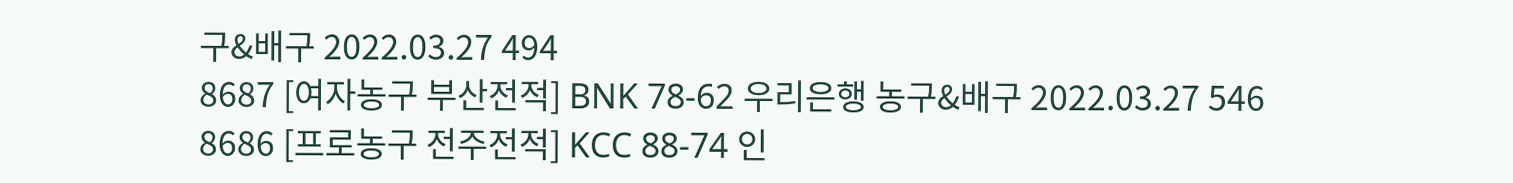구&배구 2022.03.27 494
8687 [여자농구 부산전적] BNK 78-62 우리은행 농구&배구 2022.03.27 546
8686 [프로농구 전주전적] KCC 88-74 인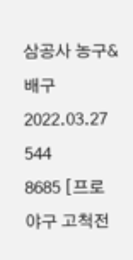삼공사 농구&배구 2022.03.27 544
8685 [프로야구 고척전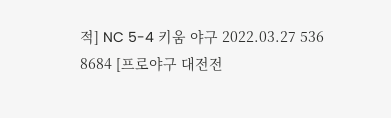적] NC 5-4 키움 야구 2022.03.27 536
8684 [프로야구 대전전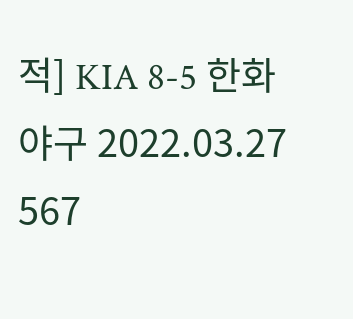적] KIA 8-5 한화 야구 2022.03.27 567